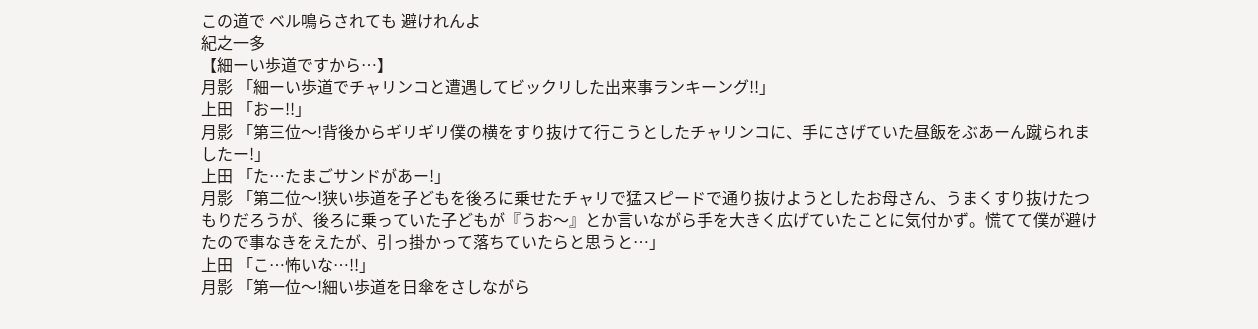この道で ベル鳴らされても 避けれんよ
紀之一多
【細ーい歩道ですから…】
月影 「細ーい歩道でチャリンコと遭遇してビックリした出来事ランキーング!!」
上田 「おー!!」
月影 「第三位〜!背後からギリギリ僕の横をすり抜けて行こうとしたチャリンコに、手にさげていた昼飯をぶあーん蹴られましたー!」
上田 「た…たまごサンドがあー!」
月影 「第二位〜!狭い歩道を子どもを後ろに乗せたチャリで猛スピードで通り抜けようとしたお母さん、うまくすり抜けたつもりだろうが、後ろに乗っていた子どもが『うお〜』とか言いながら手を大きく広げていたことに気付かず。慌てて僕が避けたので事なきをえたが、引っ掛かって落ちていたらと思うと…」
上田 「こ…怖いな…!!」
月影 「第一位〜!細い歩道を日傘をさしながら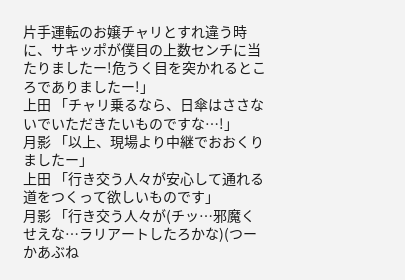片手運転のお嬢チャリとすれ違う時に、サキッポが僕目の上数センチに当たりましたー!危うく目を突かれるところでありましたー!」
上田 「チャリ乗るなら、日傘はささないでいただきたいものですな…!」
月影 「以上、現場より中継でおおくりましたー」
上田 「行き交う人々が安心して通れる道をつくって欲しいものです」
月影 「行き交う人々が(チッ…邪魔くせえな…ラリアートしたろかな)(つーかあぶね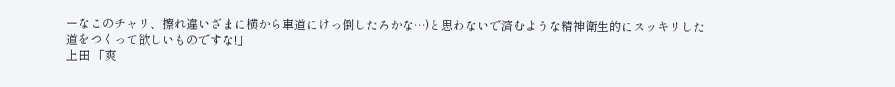ーなこのチャリ、擦れ違いざまに横から車道にけっ倒したろかな…)と思わないで済むような精神衛生的にスッキリした道をつくって欲しいものですな!」
上田 「爽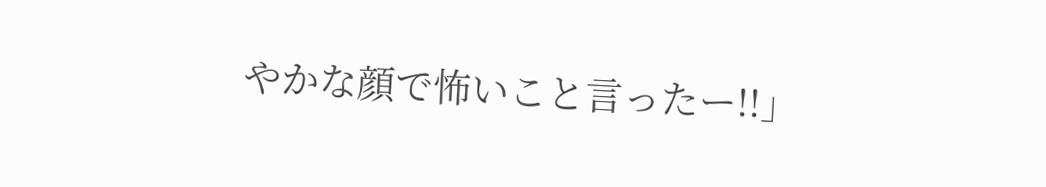やかな顔で怖いこと言ったー!!」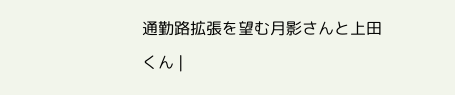通勤路拡張を望む月影さんと上田くん |